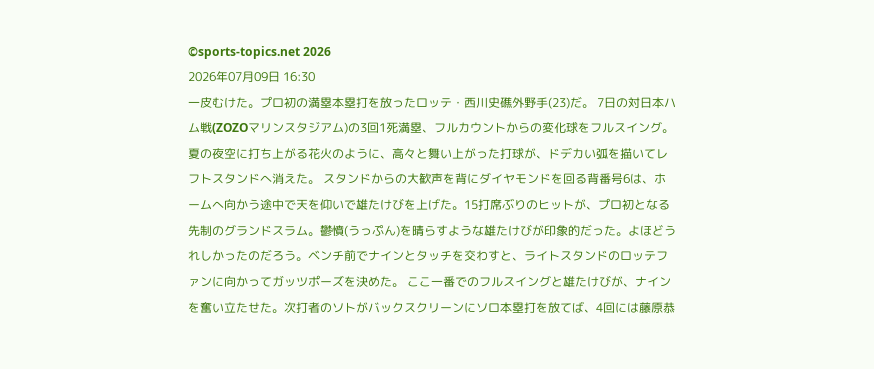©sports-topics.net 2026
2026年07月09日 16:30
一皮むけた。プロ初の満塁本塁打を放ったロッテ・西川史礁外野手(23)だ。 7日の対日本ハム戦(ZOZOマリンスタジアム)の3回1死満塁、フルカウントからの変化球をフルスイング。夏の夜空に打ち上がる花火のように、高々と舞い上がった打球が、ドデカい弧を描いてレフトスタンドへ消えた。 スタンドからの大歓声を背にダイヤモンドを回る背番号6は、ホームへ向かう途中で天を仰いで雄たけびを上げた。15打席ぶりのヒットが、プロ初となる先制のグランドスラム。鬱憤(うっぷん)を晴らすような雄たけびが印象的だった。よほどうれしかったのだろう。ベンチ前でナインとタッチを交わすと、ライトスタンドのロッテファンに向かってガッツポーズを決めた。 ここ一番でのフルスイングと雄たけびが、ナインを奮い立たせた。次打者のソトがバックスクリーンにソロ本塁打を放てば、4回には藤原恭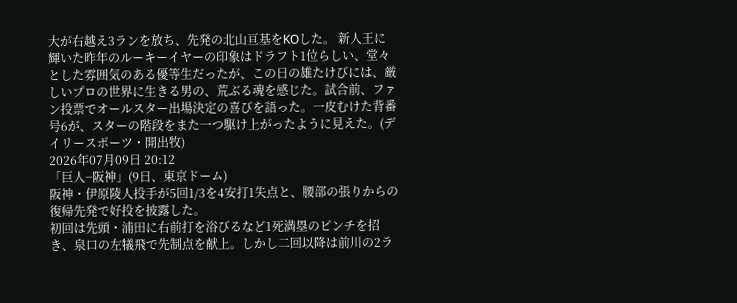大が右越え3ランを放ち、先発の北山亘基をKOした。 新人王に輝いた昨年のルーキーイヤーの印象はドラフト1位らしい、堂々とした雰囲気のある優等生だったが、この日の雄たけびには、厳しいプロの世界に生きる男の、荒ぶる魂を感じた。試合前、ファン投票でオールスター出場決定の喜びを語った。一皮むけた背番号6が、スターの階段をまた一つ駆け上がったように見えた。(デイリースポーツ・開出牧)
2026年07月09日 20:12
「巨人−阪神」(9日、東京ドーム)
阪神・伊原陵人投手が5回1/3を4安打1失点と、腰部の張りからの復帰先発で好投を披露した。
初回は先頭・浦田に右前打を浴びるなど1死満塁のピンチを招き、泉口の左犠飛で先制点を献上。しかし二回以降は前川の2ラ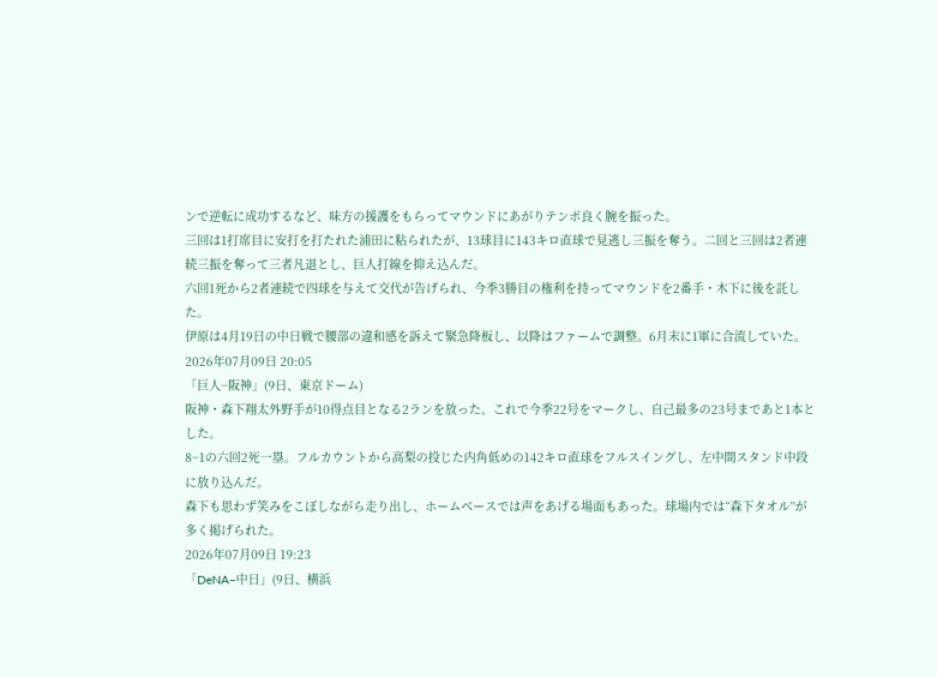ンで逆転に成功するなど、味方の援護をもらってマウンドにあがりテンポ良く腕を振った。
三回は1打席目に安打を打たれた浦田に粘られたが、13球目に143キロ直球で見逃し三振を奪う。二回と三回は2者連続三振を奪って三者凡退とし、巨人打線を抑え込んだ。
六回1死から2者連続で四球を与えて交代が告げられ、今季3勝目の権利を持ってマウンドを2番手・木下に後を託した。
伊原は4月19日の中日戦で腰部の違和感を訴えて緊急降板し、以降はファームで調整。6月末に1軍に合流していた。
2026年07月09日 20:05
「巨人−阪神」(9日、東京ドーム)
阪神・森下翔太外野手が10得点目となる2ランを放った。これで今季22号をマークし、自己最多の23号まであと1本とした。
8−1の六回2死一塁。フルカウントから高梨の投じた内角低めの142キロ直球をフルスイングし、左中間スタンド中段に放り込んだ。
森下も思わず笑みをこぼしながら走り出し、ホームベースでは声をあげる場面もあった。球場内では“森下タオル”が多く掲げられた。
2026年07月09日 19:23
「DeNA−中日」(9日、横浜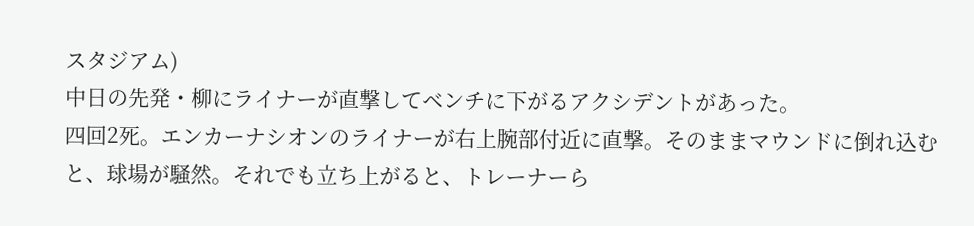スタジアム)
中日の先発・柳にライナーが直撃してベンチに下がるアクシデントがあった。
四回2死。エンカーナシオンのライナーが右上腕部付近に直撃。そのままマウンドに倒れ込むと、球場が騒然。それでも立ち上がると、トレーナーら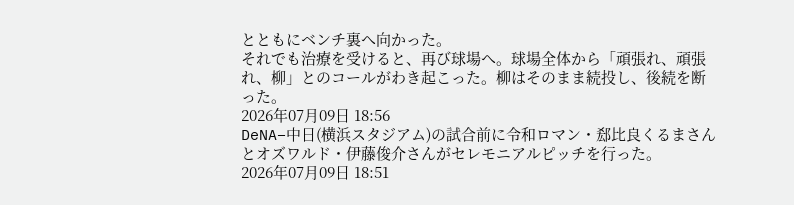とともにベンチ裏へ向かった。
それでも治療を受けると、再び球場へ。球場全体から「頑張れ、頑張れ、柳」とのコールがわき起こった。柳はそのまま続投し、後続を断った。
2026年07月09日 18:56
DeNA−中日(横浜スタジアム)の試合前に令和ロマン・郄比良くるまさんとオズワルド・伊藤俊介さんがセレモニアルピッチを行った。
2026年07月09日 18:51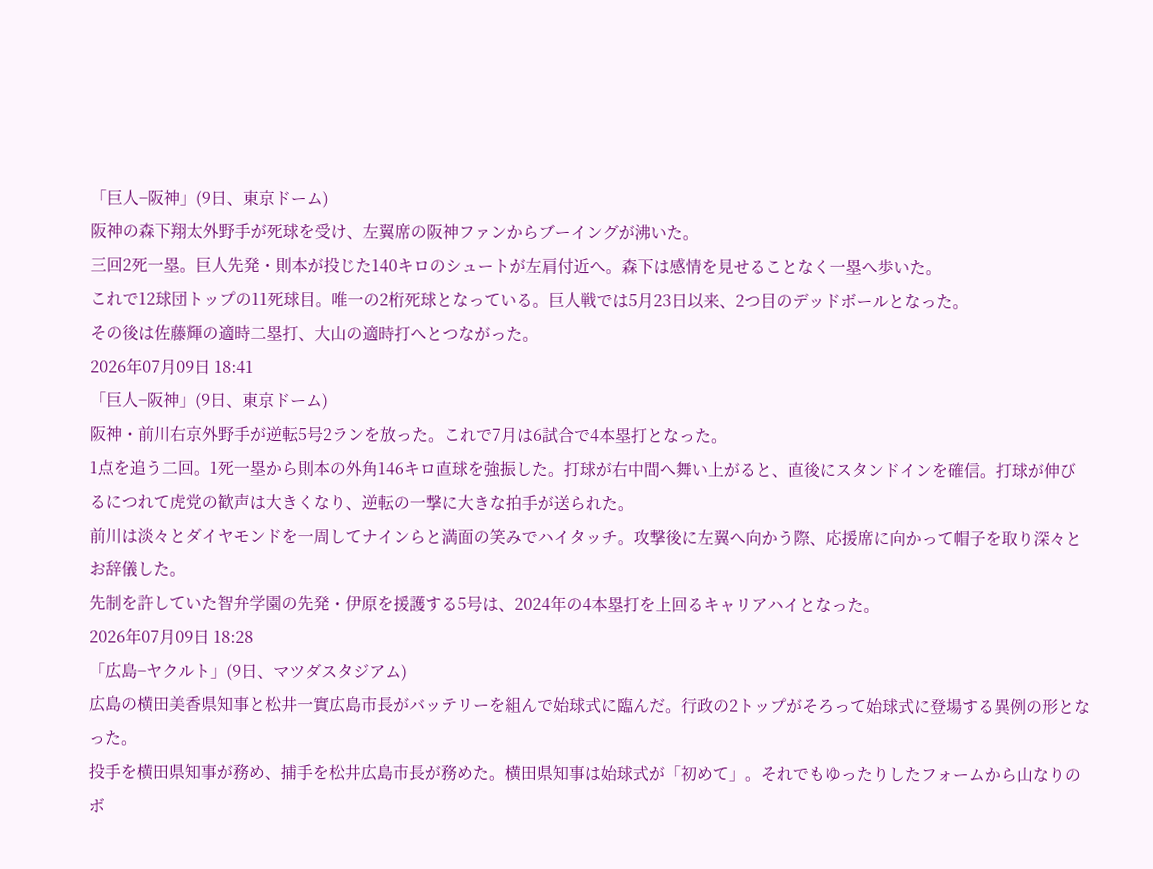「巨人−阪神」(9日、東京ドーム)
阪神の森下翔太外野手が死球を受け、左翼席の阪神ファンからブーイングが沸いた。
三回2死一塁。巨人先発・則本が投じた140キロのシュートが左肩付近へ。森下は感情を見せることなく一塁へ歩いた。
これで12球団トップの11死球目。唯一の2桁死球となっている。巨人戦では5月23日以来、2つ目のデッドボールとなった。
その後は佐藤輝の適時二塁打、大山の適時打へとつながった。
2026年07月09日 18:41
「巨人−阪神」(9日、東京ドーム)
阪神・前川右京外野手が逆転5号2ランを放った。これで7月は6試合で4本塁打となった。
1点を追う二回。1死一塁から則本の外角146キロ直球を強振した。打球が右中間へ舞い上がると、直後にスタンドインを確信。打球が伸びるにつれて虎党の歓声は大きくなり、逆転の一撃に大きな拍手が送られた。
前川は淡々とダイヤモンドを一周してナインらと満面の笑みでハイタッチ。攻撃後に左翼へ向かう際、応援席に向かって帽子を取り深々とお辞儀した。
先制を許していた智弁学園の先発・伊原を援護する5号は、2024年の4本塁打を上回るキャリアハイとなった。
2026年07月09日 18:28
「広島−ヤクルト」(9日、マツダスタジアム)
広島の横田美香県知事と松井一實広島市長がバッテリーを組んで始球式に臨んだ。行政の2トップがそろって始球式に登場する異例の形となった。
投手を横田県知事が務め、捕手を松井広島市長が務めた。横田県知事は始球式が「初めて」。それでもゆったりしたフォームから山なりのボ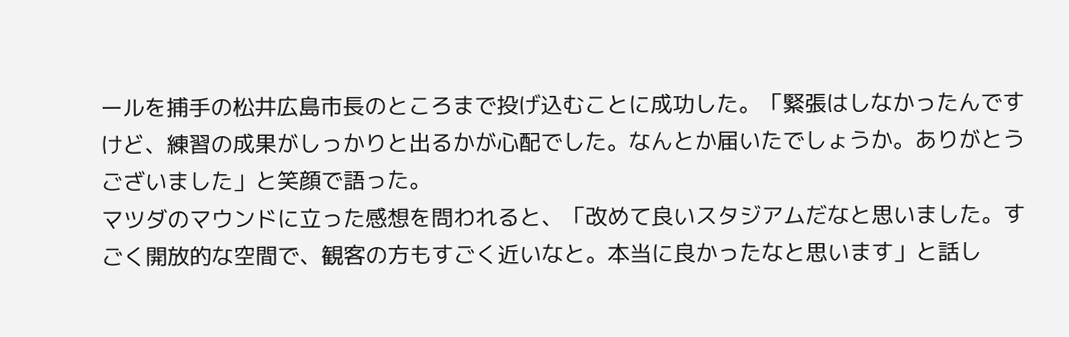ールを捕手の松井広島市長のところまで投げ込むことに成功した。「緊張はしなかったんですけど、練習の成果がしっかりと出るかが心配でした。なんとか届いたでしょうか。ありがとうございました」と笑顔で語った。
マツダのマウンドに立った感想を問われると、「改めて良いスタジアムだなと思いました。すごく開放的な空間で、観客の方もすごく近いなと。本当に良かったなと思います」と話し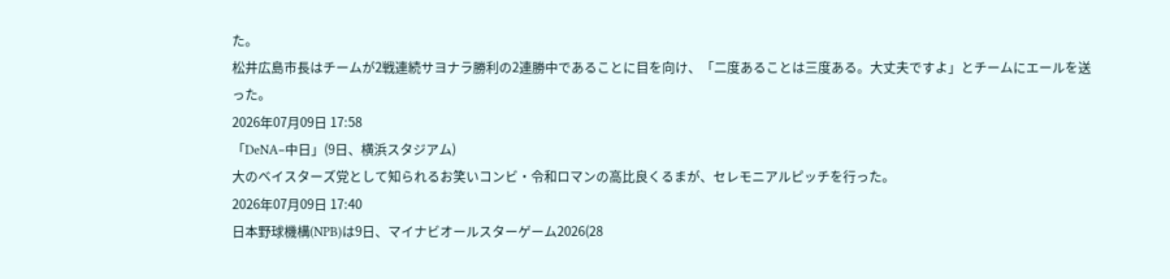た。
松井広島市長はチームが2戦連続サヨナラ勝利の2連勝中であることに目を向け、「二度あることは三度ある。大丈夫ですよ」とチームにエールを送った。
2026年07月09日 17:58
「DeNA−中日」(9日、横浜スタジアム)
大のベイスターズ党として知られるお笑いコンビ・令和ロマンの高比良くるまが、セレモニアルピッチを行った。
2026年07月09日 17:40
日本野球機構(NPB)は9日、マイナビオールスターゲーム2026(28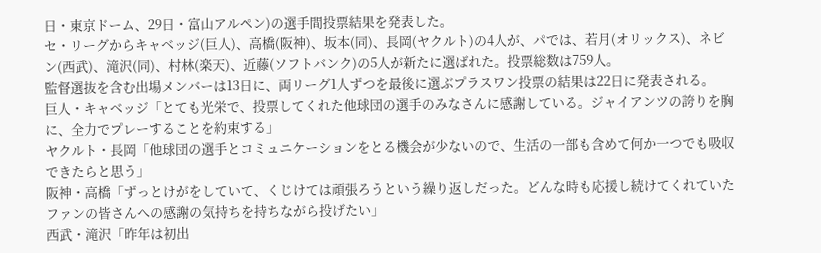日・東京ドーム、29日・富山アルペン)の選手間投票結果を発表した。
セ・リーグからキャベッジ(巨人)、高橋(阪神)、坂本(同)、長岡(ヤクルト)の4人が、パでは、若月(オリックス)、ネビン(西武)、滝沢(同)、村林(楽天)、近藤(ソフトバンク)の5人が新たに選ばれた。投票総数は759人。
監督選抜を含む出場メンバーは13日に、両リーグ1人ずつを最後に選ぶプラスワン投票の結果は22日に発表される。
巨人・キャベッジ「とても光栄で、投票してくれた他球団の選手のみなさんに感謝している。ジャイアンツの誇りを胸に、全力でプレーすることを約束する」
ヤクルト・長岡「他球団の選手とコミュニケーションをとる機会が少ないので、生活の一部も含めて何か一つでも吸収できたらと思う」
阪神・高橋「ずっとけがをしていて、くじけては頑張ろうという繰り返しだった。どんな時も応援し続けてくれていたファンの皆さんへの感謝の気持ちを持ちながら投げたい」
西武・滝沢「昨年は初出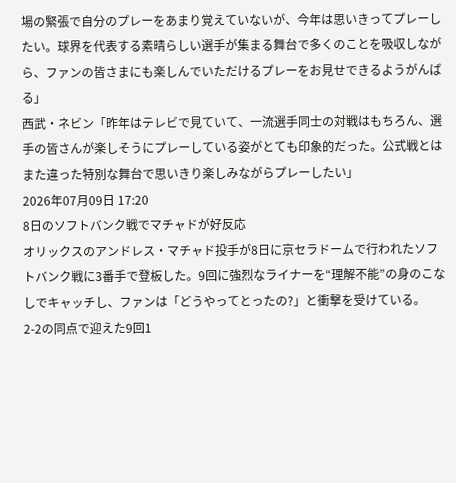場の緊張で自分のプレーをあまり覚えていないが、今年は思いきってプレーしたい。球界を代表する素晴らしい選手が集まる舞台で多くのことを吸収しながら、ファンの皆さまにも楽しんでいただけるプレーをお見せできるようがんばる」
西武・ネビン「昨年はテレビで見ていて、一流選手同士の対戦はもちろん、選手の皆さんが楽しそうにプレーしている姿がとても印象的だった。公式戦とはまた違った特別な舞台で思いきり楽しみながらプレーしたい」
2026年07月09日 17:20
8日のソフトバンク戦でマチャドが好反応
オリックスのアンドレス・マチャド投手が8日に京セラドームで行われたソフトバンク戦に3番手で登板した。9回に強烈なライナーを“理解不能”の身のこなしでキャッチし、ファンは「どうやってとったの?」と衝撃を受けている。
2-2の同点で迎えた9回1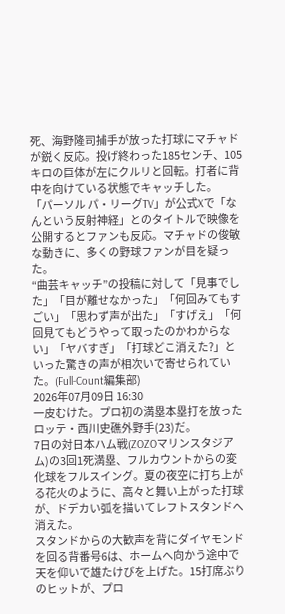死、海野隆司捕手が放った打球にマチャドが鋭く反応。投げ終わった185センチ、105キロの巨体が左にクルリと回転。打者に背中を向けている状態でキャッチした。
「パーソル パ・リーグTV」が公式Xで「なんという反射神経」とのタイトルで映像を公開するとファンも反応。マチャドの俊敏な動きに、多くの野球ファンが目を疑った。
“曲芸キャッチ”の投稿に対して「見事でした」「目が離せなかった」「何回みてもすごい」「思わず声が出た」「すげえ」「何回見てもどうやって取ったのかわからない」「ヤバすぎ」「打球どこ消えた?」といった驚きの声が相次いで寄せられていた。(Full-Count編集部)
2026年07月09日 16:30
一皮むけた。プロ初の満塁本塁打を放ったロッテ・西川史礁外野手(23)だ。
7日の対日本ハム戦(ZOZOマリンスタジアム)の3回1死満塁、フルカウントからの変化球をフルスイング。夏の夜空に打ち上がる花火のように、高々と舞い上がった打球が、ドデカい弧を描いてレフトスタンドへ消えた。
スタンドからの大歓声を背にダイヤモンドを回る背番号6は、ホームへ向かう途中で天を仰いで雄たけびを上げた。15打席ぶりのヒットが、プロ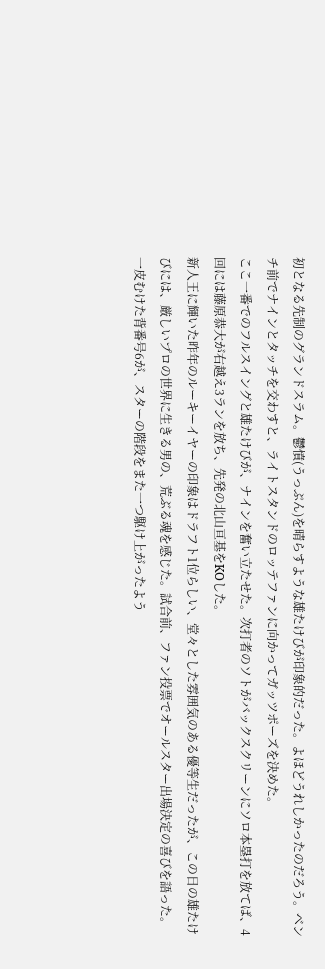初となる先制のグランドスラム。鬱憤(うっぷん)を晴らすような雄たけびが印象的だった。よほどうれしかったのだろう。ベンチ前でナインとタッチを交わすと、ライトスタンドのロッテファンに向かってガッツポーズを決めた。
ここ一番でのフルスイングと雄たけびが、ナインを奮い立たせた。次打者のソトがバックスクリーンにソロ本塁打を放てば、4回には藤原恭大が右越え3ランを放ち、先発の北山亘基をKOした。
新人王に輝いた昨年のルーキーイヤーの印象はドラフト1位らしい、堂々とした雰囲気のある優等生だったが、この日の雄たけびには、厳しいプロの世界に生きる男の、荒ぶる魂を感じた。試合前、ファン投票でオールスター出場決定の喜びを語った。一皮むけた背番号6が、スターの階段をまた一つ駆け上がったよう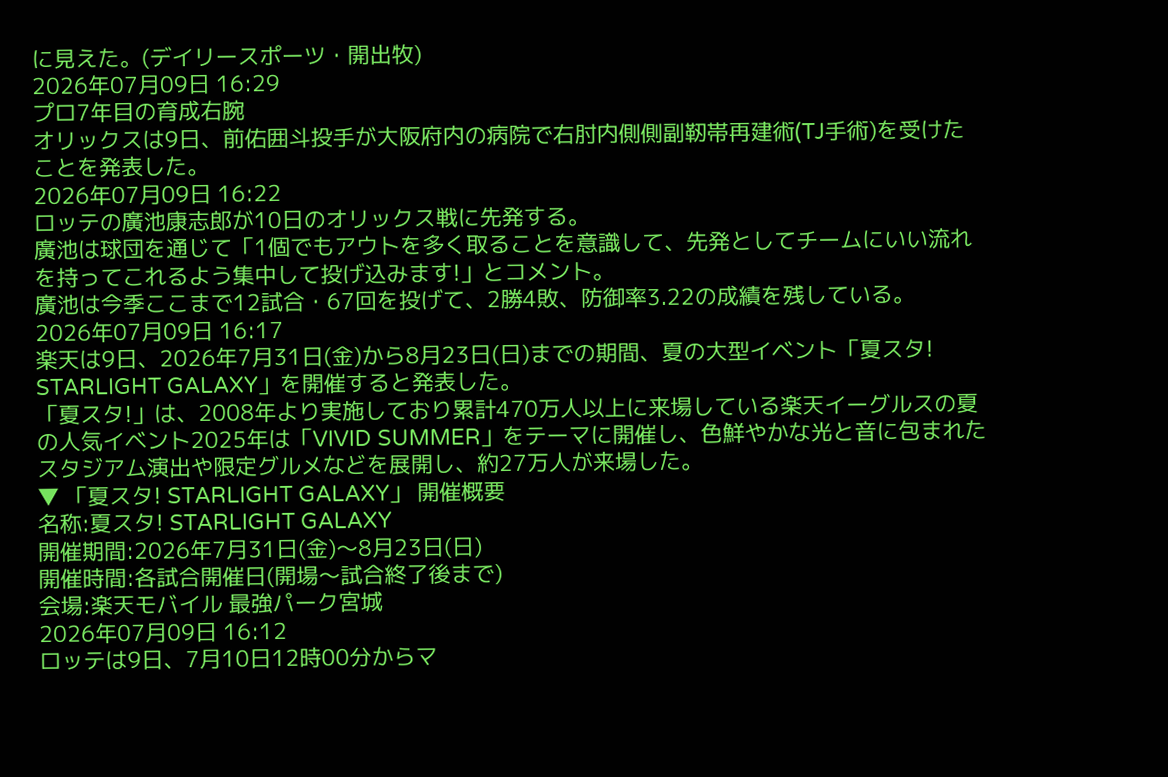に見えた。(デイリースポーツ・開出牧)
2026年07月09日 16:29
プロ7年目の育成右腕
オリックスは9日、前佑囲斗投手が大阪府内の病院で右肘内側側副靭帯再建術(TJ手術)を受けたことを発表した。
2026年07月09日 16:22
ロッテの廣池康志郎が10日のオリックス戦に先発する。
廣池は球団を通じて「1個でもアウトを多く取ることを意識して、先発としてチームにいい流れを持ってこれるよう集中して投げ込みます!」とコメント。
廣池は今季ここまで12試合・67回を投げて、2勝4敗、防御率3.22の成績を残している。
2026年07月09日 16:17
楽天は9日、2026年7月31日(金)から8月23日(日)までの期間、夏の大型イベント「夏スタ! STARLIGHT GALAXY」を開催すると発表した。
「夏スタ!」は、2008年より実施しており累計470万人以上に来場している楽天イーグルスの夏の人気イベント2025年は「VIVID SUMMER」をテーマに開催し、色鮮やかな光と音に包まれたスタジアム演出や限定グルメなどを展開し、約27万人が来場した。
▼ 「夏スタ! STARLIGHT GALAXY」 開催概要
名称:夏スタ! STARLIGHT GALAXY
開催期間:2026年7月31日(金)〜8月23日(日)
開催時間:各試合開催日(開場〜試合終了後まで)
会場:楽天モバイル 最強パーク宮城
2026年07月09日 16:12
ロッテは9日、7月10日12時00分からマ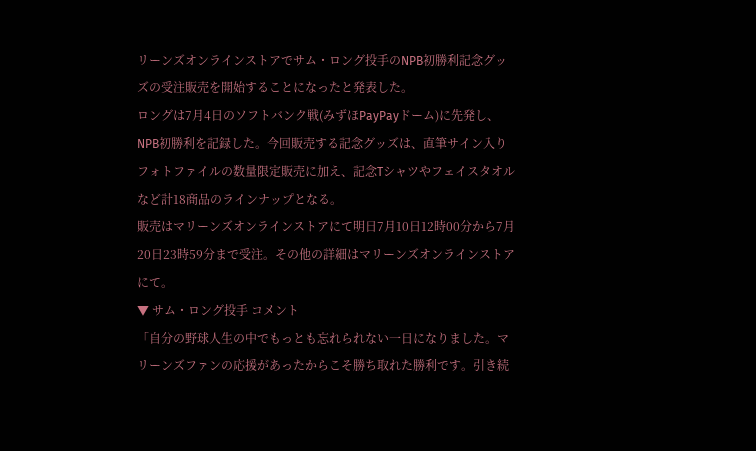リーンズオンラインストアでサム・ロング投手のNPB初勝利記念グッズの受注販売を開始することになったと発表した。
ロングは7月4日のソフトバンク戦(みずほPayPayドーム)に先発し、NPB初勝利を記録した。今回販売する記念グッズは、直筆サイン入りフォトファイルの数量限定販売に加え、記念Tシャツやフェイスタオルなど計18商品のラインナップとなる。
販売はマリーンズオンラインストアにて明日7月10日12時00分から7月20日23時59分まで受注。その他の詳細はマリーンズオンラインストアにて。
▼ サム・ロング投手 コメント
「自分の野球人生の中でもっとも忘れられない一日になりました。マリーンズファンの応援があったからこそ勝ち取れた勝利です。引き続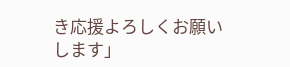き応援よろしくお願いします」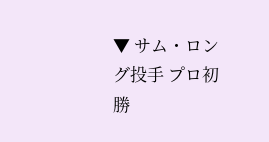▼ サム・ロング投手 プロ初勝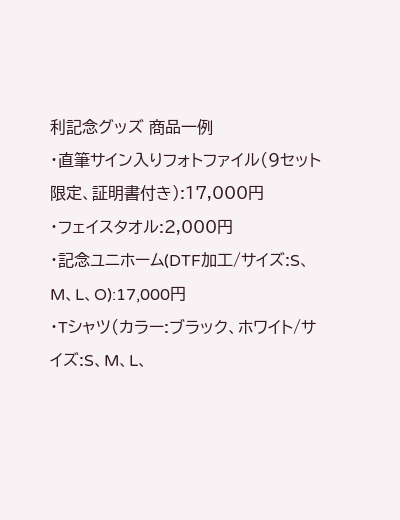利記念グッズ 商品一例
・直筆サイン入りフォトファイル(9セット限定、証明書付き):17,000円
・フェイスタオル:2,000円
・記念ユニホーム(DTF加工/サイズ:S、M、L、O):17,000円
・Tシャツ(カラー:ブラック、ホワイト/サイズ:S、M、L、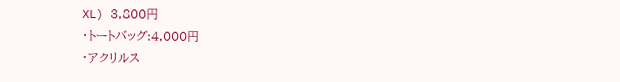XL) 3,800円
・トートバッグ:4,000円
・アクリルス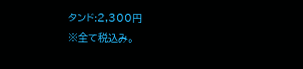タンド:2,300円
※全て税込み。